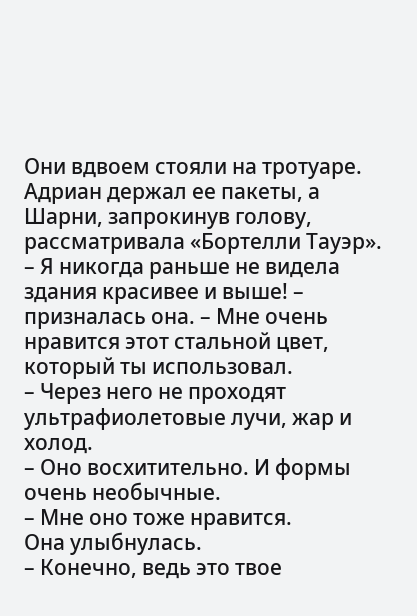Они вдвоем стояли на тротуаре. Адриан держал ее пакеты, а Шарни, запрокинув голову, рассматривала «Бортелли Тауэр».
– Я никогда раньше не видела здания красивее и выше! – призналась она. – Мне очень нравится этот стальной цвет, который ты использовал.
– Через него не проходят ультрафиолетовые лучи, жар и холод.
– Оно восхитительно. И формы очень необычные.
– Мне оно тоже нравится.
Она улыбнулась.
– Конечно, ведь это твое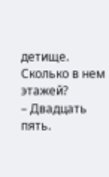детище. Сколько в нем этажей?
– Двадцать пять.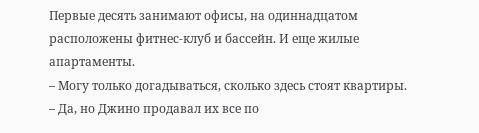Первые десять занимают офисы, на одиннадцатом расположены фитнес-клуб и бассейн. И еще жилые апартаменты.
– Могу только догадываться, сколько здесь стоят квартиры.
– Да, но Джино продавал их все по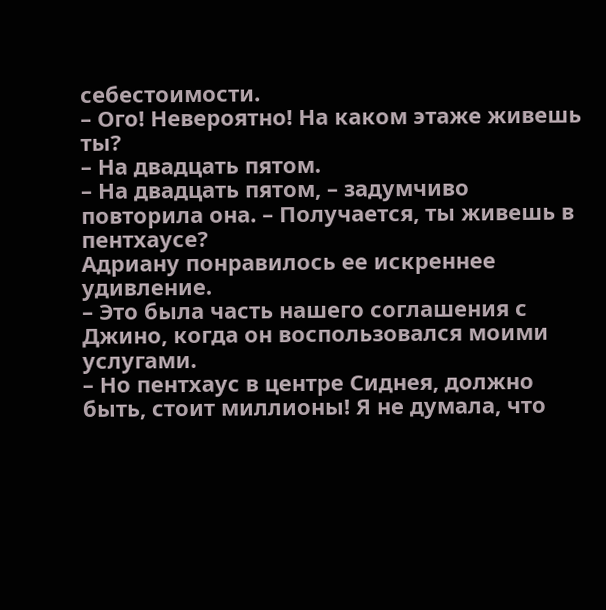себестоимости.
– Ого! Невероятно! На каком этаже живешь ты?
– На двадцать пятом.
– На двадцать пятом, – задумчиво повторила она. – Получается, ты живешь в пентхаусе?
Адриану понравилось ее искреннее удивление.
– Это была часть нашего соглашения с Джино, когда он воспользовался моими услугами.
– Но пентхаус в центре Сиднея, должно быть, стоит миллионы! Я не думала, что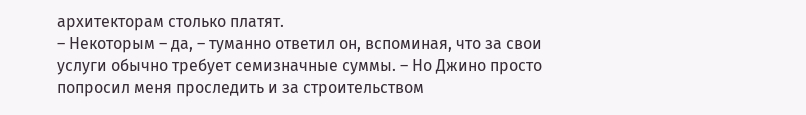архитекторам столько платят.
– Некоторым – да, – туманно ответил он, вспоминая, что за свои услуги обычно требует семизначные суммы. – Но Джино просто попросил меня проследить и за строительством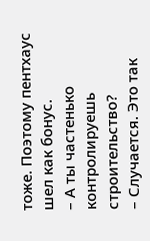тоже. Поэтому пентхаус шел как бонус.
– А ты частенько контролируешь строительство?
– Случается. Это так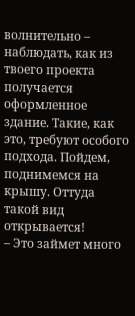волнительно – наблюдать, как из твоего проекта получается оформленное здание. Такие, как это, требуют особого подхода. Пойдем, поднимемся на крышу. Оттуда такой вид открывается!
– Это займет много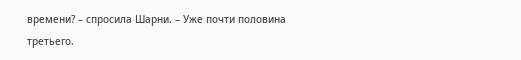времени? – спросила Шарни. – Уже почти половина третьего.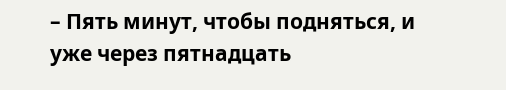– Пять минут, чтобы подняться, и уже через пятнадцать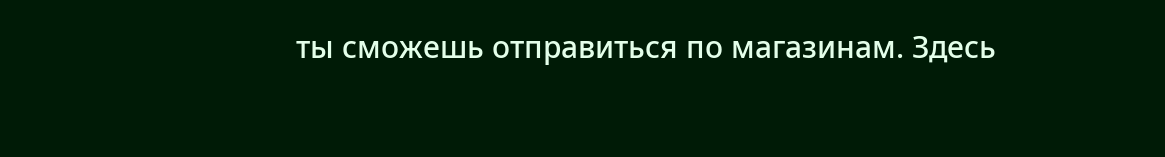ты сможешь отправиться по магазинам. Здесь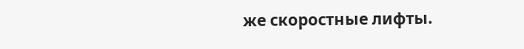же скоростные лифты.